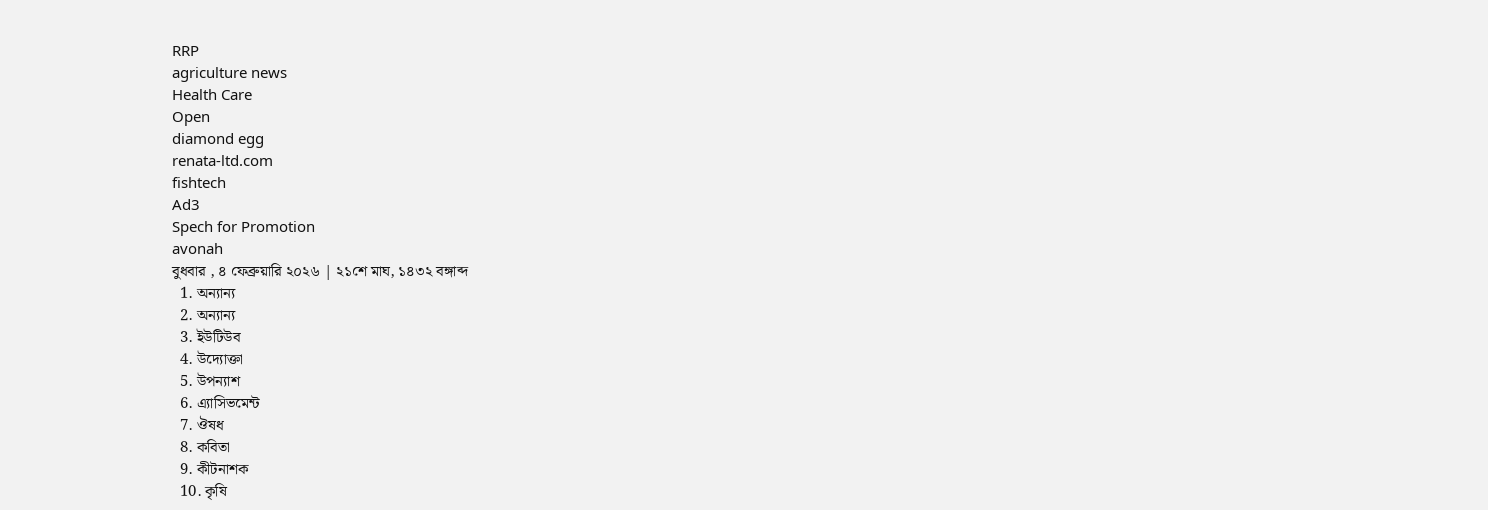RRP
agriculture news
Health Care
Open
diamond egg
renata-ltd.com
fishtech
Ad3
Spech for Promotion
avonah
বুধবার , ৪ ফেব্রুয়ারি ২০২৬ | ২১শে মাঘ, ১৪৩২ বঙ্গাব্দ
  1. অন্যান্য
  2. অন্যান্য
  3. ইউটিউব
  4. উদ্যোক্তা
  5. উপন্যাশ
  6. এ্যাসিভমেন্ট
  7. ঔষধ
  8. কবিতা
  9. কীটনাশক
  10. কৃষি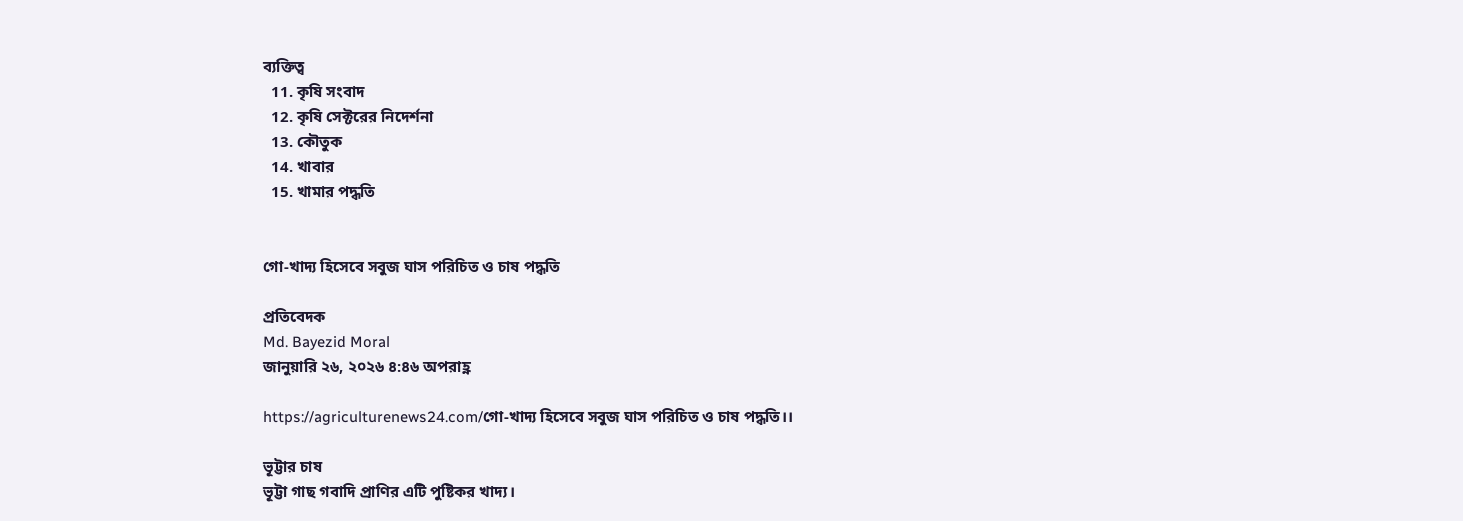ব্যক্তিত্ব
  11. কৃষি সংবাদ
  12. কৃষি সেক্টরের নিদের্শনা
  13. কৌতুক
  14. খাবার
  15. খামার পদ্ধতি


গো-খাদ্য হিসেবে সবুজ ঘাস পরিচিত ও চাষ পদ্ধতি

প্রতিবেদক
Md. Bayezid Moral
জানুয়ারি ২৬, ২০২৬ ৪:৪৬ অপরাহ্ণ

https://agriculturenews24.com/গো-খাদ্য হিসেবে সবুজ ঘাস পরিচিত ও চাষ পদ্ধতি।।

ভূট্টার চাষ
ভূট্টা গাছ গবাদি প্রাণির এটি পুষ্টিকর খাদ্য।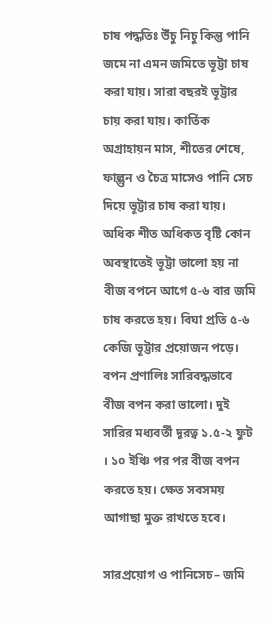চাষ পদ্ধতিঃ উঁচু নিচু কিন্তু পানি জমে না এমন জমিতে ভূট্টা চাষ করা যায়। সারা বছরই ভূট্টার চায় করা যায়। কার্তিক অগ্রাহায়ন মাস, শীতের শেষে, ফাল্গুন ও চৈত্র মাসেও পানি সেচ দিয়ে ভূট্টার চাষ করা যায়। অধিক শীত অধিকত বৃষ্টি কোন অবস্থাতেই ভূট্টা ভালো হয় না বীজ বপনে আগে ৫-৬ বার জমি চাষ করতে হয়। বিঘা প্রতি ৫-৬ কেজি ভূট্টার প্রয়োজন পড়ে।
বপন প্রণালিঃ সারিবদ্ধভাবে বীজ বপন করা ভালো। দুই সারির মধ্যবর্তী দূরত্ব ১.৫-২ ফুট । ১০ ইঞ্চি পর পর বীজ বপন করতে হয়। ক্ষেত সবসময় আগাছা মুক্ত রাখতে হবে।

সারপ্রয়োগ ও পানিসেচ– জমি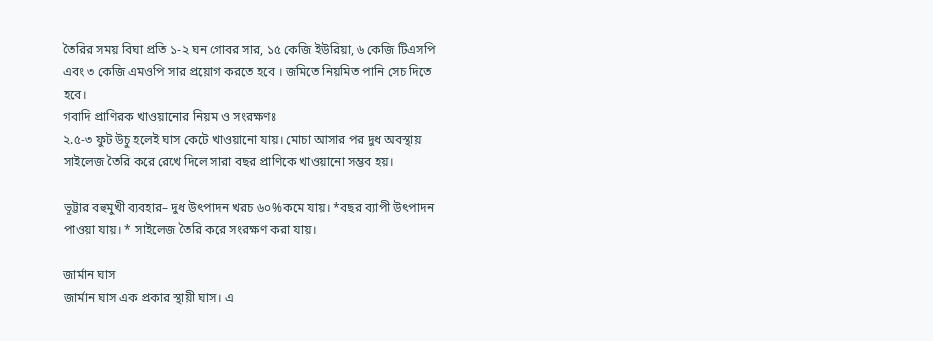তৈরির সময় বিঘা প্রতি ১-২ ঘন গোবর সার, ১৫ কেজি ইউরিয়া, ৬ কেজি টিএসপি এবং ৩ কেজি এমওপি সার প্রয়োগ করতে হবে । জমিতে নিয়মিত পানি সেচ দিতে হবে।
গবাদি প্রাণিরক খাওয়ানোর নিয়ম ও সংরক্ষণঃ
২.৫-৩ ফুট উচু হলেই ঘাস কেটে খাওয়ানো যায়। মোচা আসার পর দুধ অবস্থায় সাইলেজ তৈরি করে রেখে দিলে সারা বছর প্রাণিকে খাওয়ানো সম্ভব হয়।

ভূট্টার বহুমুখী ব্যবহার– দুধ উৎপাদন খরচ ৬০%কমে যায়। *বছর ব্যাপী উৎপাদন পাওয়া যায়। * সাইলেজ তৈরি করে সংরক্ষণ করা যায়।

জার্মান ঘাস
জার্মান ঘাস এক প্রকার স্থায়ী ঘাস। এ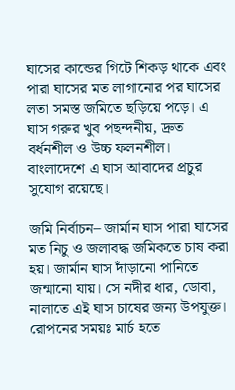ঘাসের কান্ডের গিটে শিকড় থাকে এবং পারা ঘাসের মত লাগানোর পর ঘাসের লতা সমস্ত জমিতে ছড়িয়ে পড়ে। এ ঘাস গরুর খুব পছন্দনীয়, দ্রুত বর্ধনশীল ও উচ্চ ফলনশীল। বাংলাদেশে এ ঘাস আবাদের প্রচুর সুযোগ রয়েছে।

জমি নির্বাচন– জার্মান ঘাস পারা ঘাসের মত নিচু ও জলাবদ্ধ জমিকতে চাষ করা হয়। জার্মান ঘাস দাঁড়ানো পানিতে জন্মানো যায়। সে নদীর ধার, ডোবা, নালাতে এই ঘাস চাষের জন্য উপযুক্ত।
রোপনের সময়ঃ মার্চ হতে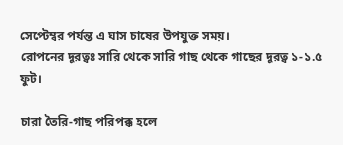সেপ্টেম্বর পর্যন্ত এ ঘাস চাষের উপযুক্ত সময়।
রোপনের দূরত্বঃ সারি থেকে সারি গাছ থেকে গাছের দূরত্ব ১-১.৫ ফুট।

চারা তৈরি-গাছ পরিপক্ক হলে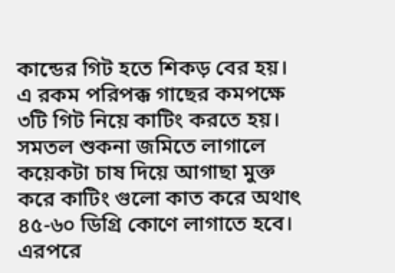কান্ডের গিট হতে শিকড় বের হয়। এ রকম পরিপক্ক গাছের কমপক্ষে ৩টি গিট নিয়ে কাটিং করতে হয়। সমতল শুকনা জমিতে লাগালে কয়েকটা চাষ দিয়ে আগাছা মুক্ত করে কাটিং গুলো কাত করে অথাৎ ৪৫-৬০ ডিগ্রি কোণে লাগাতে হবে। এরপরে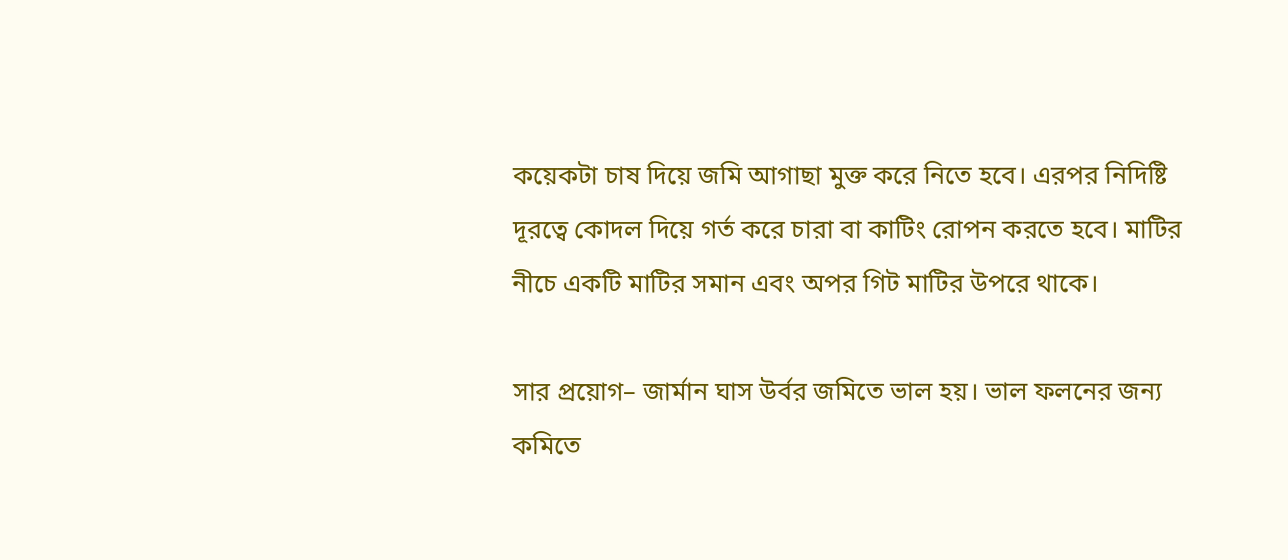কয়েকটা চাষ দিয়ে জমি আগাছা মুক্ত করে নিতে হবে। এরপর নিদিষ্টি দূরত্বে কোদল দিয়ে গর্ত করে চারা বা কাটিং রোপন করতে হবে। মাটির নীচে একটি মাটির সমান এবং অপর গিট মাটির উপরে থাকে।

সার প্রয়োগ– জার্মান ঘাস উর্বর জমিতে ভাল হয়। ভাল ফলনের জন্য কমিতে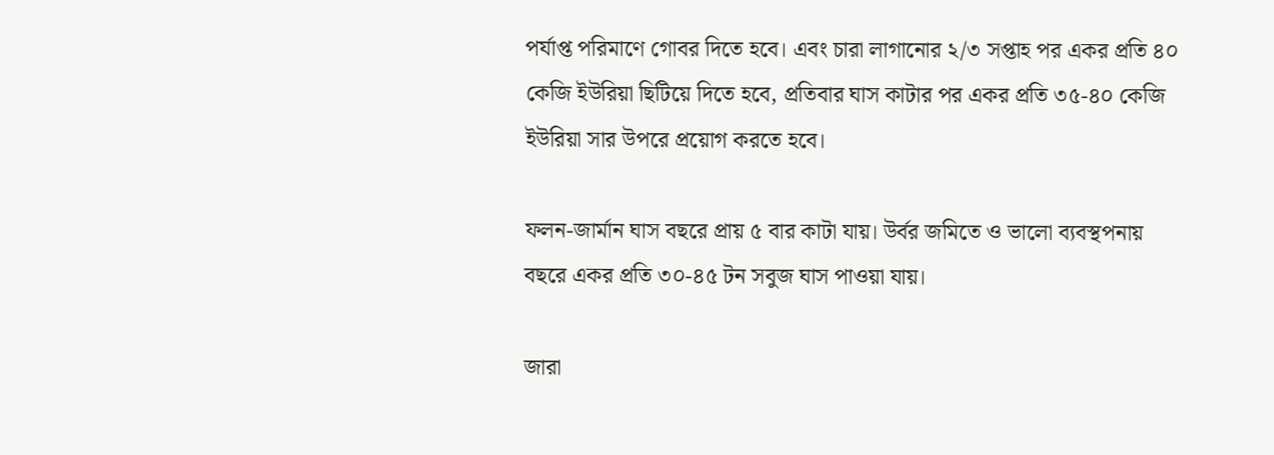পর্যাপ্ত পরিমাণে গোবর দিতে হবে। এবং চারা লাগানোর ২/৩ সপ্তাহ পর একর প্রতি ৪০ কেজি ইউরিয়া ছিটিয়ে দিতে হবে, প্রতিবার ঘাস কাটার পর একর প্রতি ৩৫-৪০ কেজি ইউরিয়া সার উপরে প্রয়োগ করতে হবে।

ফলন-জার্মান ঘাস বছরে প্রায় ৫ বার কাটা যায়। উর্বর জমিতে ও ভালো ব্যবস্থপনায় বছরে একর প্রতি ৩০-৪৫ টন সবুজ ঘাস পাওয়া যায়।

জারা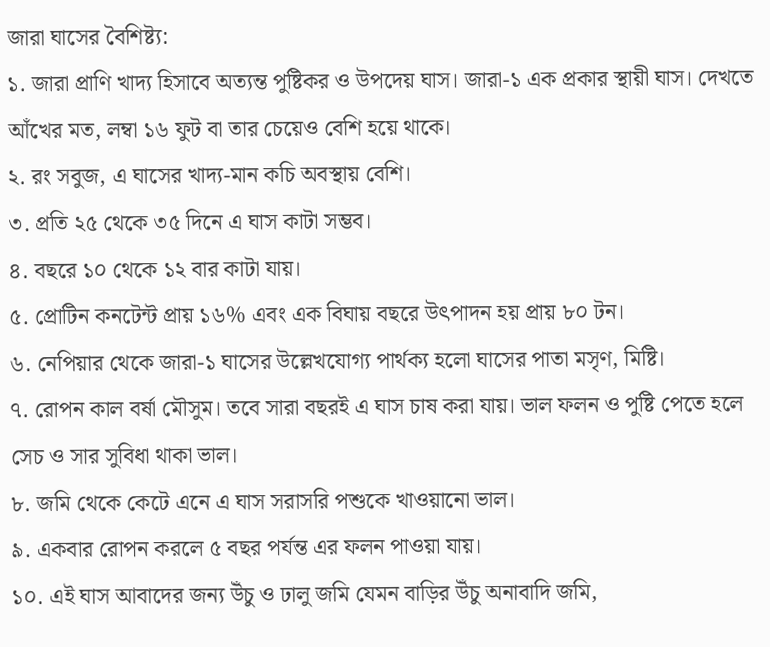জারা ঘাসের বৈশিষ্ট্য:
১. জারা প্রাণি খাদ্য হিসাবে অত্যন্ত পুষ্টিকর ও উপদেয় ঘাস। জারা-১ এক প্রকার স্থায়ী ঘাস। দেখতে আঁখের মত, লম্বা ১৬ ফুট বা তার চেয়েও বেশি হয়ে থাকে।
২. রং সবুজ, এ ঘাসের খাদ্য-মান কচি অবস্থায় বেশি।
৩. প্রতি ২৫ থেকে ৩৫ দিনে এ ঘাস কাটা সম্ভব।
৪. বছরে ১০ থেকে ১২ বার কাটা যায়।
৫. প্রোটিন কনটেন্ট প্রায় ১৬% এবং এক বিঘায় বছরে উৎপাদন হয় প্রায় ৮০ টন।
৬. নেপিয়ার থেকে জারা-১ ঘাসের উল্লেখযোগ্য পার্থক্য হলো ঘাসের পাতা মসৃণ, মিষ্টি।
৭. রোপন কাল বর্ষা মৌসুম। তবে সারা বছরই এ ঘাস চাষ করা যায়। ভাল ফলন ও পুষ্টি পেতে হলে সেচ ও সার সুবিধা থাকা ভাল।
৮. জমি থেকে কেটে এনে এ ঘাস সরাসরি পশুকে খাওয়ানো ভাল।
৯. একবার রোপন করলে ৫ বছর পর্যন্ত এর ফলন পাওয়া যায়।
১০. এই ঘাস আবাদের জন্য উঁচু ও ঢালু জমি যেমন বাড়ির উঁচু অনাবাদি জমি,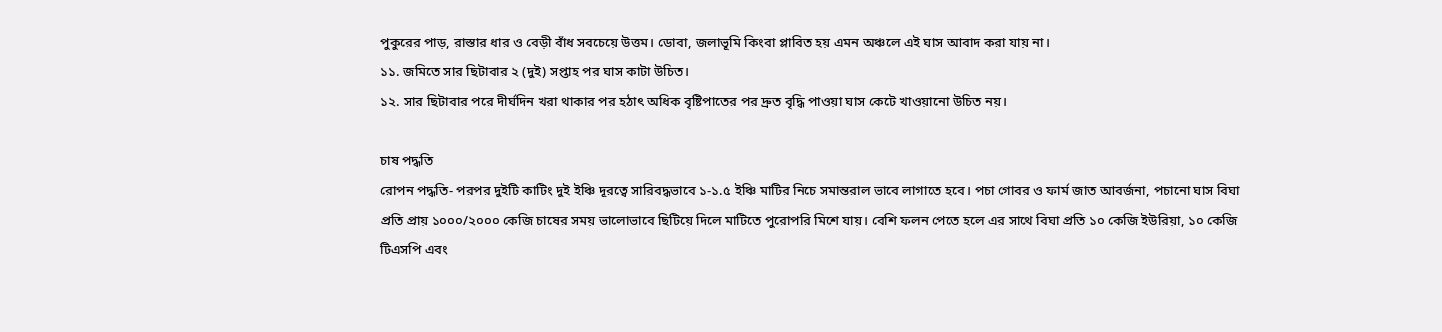পুকুরের পাড়, রাস্তার ধার ও বেড়ী বাঁধ সবচেয়ে উত্তম। ডোবা, জলাভূমি কিংবা প্লাবিত হয় এমন অঞ্চলে এই ঘাস আবাদ করা যায় না।
১১. জমিতে সার ছিটাবার ২ (দুই) সপ্তাহ পর ঘাস কাটা উচিত।
১২. সার ছিটাবার পরে দীর্ঘদিন খরা থাকার পর হঠাৎ অধিক বৃষ্টিপাতের পর দ্রুত বৃদ্ধি পাওয়া ঘাস কেটে খাওয়ানো উচিত নয়।

চাষ পদ্ধতি
রোপন পদ্ধতি- পরপর দুইটি কাটিং দুই ইঞ্চি দূরত্বে সারিবদ্ধভাবে ১-১.৫ ইঞ্চি মাটির নিচে সমান্তরাল ভাবে লাগাতে হবে। পচা গোবর ও ফার্ম জাত আবর্জনা, পচানো ঘাস বিঘা প্রতি প্রায় ১০০০/২০০০ কেজি চাষের সময় ভালোভাবে ছিটিয়ে দিলে মাটিতে পুরোপরি মিশে যায়। বেশি ফলন পেতে হলে এর সাথে বিঘা প্রতি ১০ কেজি ইউরিয়া, ১০ কেজি টিএসপি এবং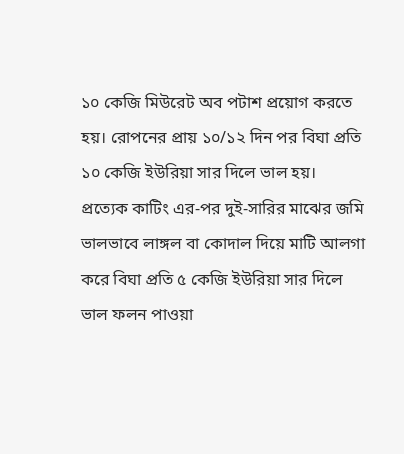১০ কেজি মিউরেট অব পটাশ প্রয়োগ করতে হয়। রোপনের প্রায় ১০/১২ দিন পর বিঘা প্রতি ১০ কেজি ইউরিয়া সার দিলে ভাল হয়। প্রত্যেক কাটিং এর-পর দুই-সারির মাঝের জমি ভালভাবে লাঙ্গল বা কোদাল দিয়ে মাটি আলগা করে বিঘা প্রতি ৫ কেজি ইউরিয়া সার দিলে ভাল ফলন পাওয়া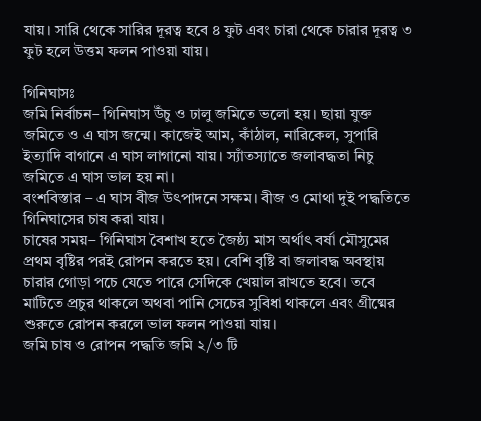যায়। সারি থেকে সারির দূরত্ব হবে ৪ ফুট এবং চারা থেকে চারার দূরত্ব ৩ ফুট হলে উত্তম ফলন পাওয়া যায়।

গিনিঘাসঃ
জমি নির্বাচন– গিনিঘাস উঁচু ও ঢালু জমিতে ভলো হয়। ছায়া যুক্ত জমিতে ও এ ঘাস জন্মে। কাজেই আম, কাঁঠাল, নারিকেল, সুপারি ইত্যাদি বাগানে এ ঘাস লাগানো যায়। স্যাঁতস্যাতে জলাবদ্ধতা নিচু জমিতে এ ঘাস ভাল হয় না।
বংশবিস্তার – এ ঘাস বীজ উৎপাদনে সক্ষম। বীজ ও মোথা দুই পদ্ধতিতে গিনিঘাসের চাষ করা যায়।
চাষের সময়– গিনিঘাস বৈশাখ হতে জৈষ্ঠ্য মাস অর্থাৎ বর্ষা মৌসুমের প্রথম বৃষ্টির পরই রোপন করতে হয়। বেশি বৃষ্টি বা জলাবদ্ধ অবস্থায় চারার গোড়া পচে যেতে পারে সেদিকে খেয়াল রাখতে হবে। তবে মাটিতে প্রচুর থাকলে অথবা পানি সেচের সুবিধা থাকলে এবং গ্রীষ্মের শুরুতে রোপন করলে ভাল ফলন পাওয়া যায়।
জমি চাষ ও রোপন পদ্ধতি জমি ২/৩ টি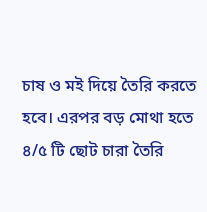চাষ ও মই দিয়ে তৈরি করতে হবে। এরপর বড় মোথা হতে ৪/৫ টি ছোট চারা তৈরি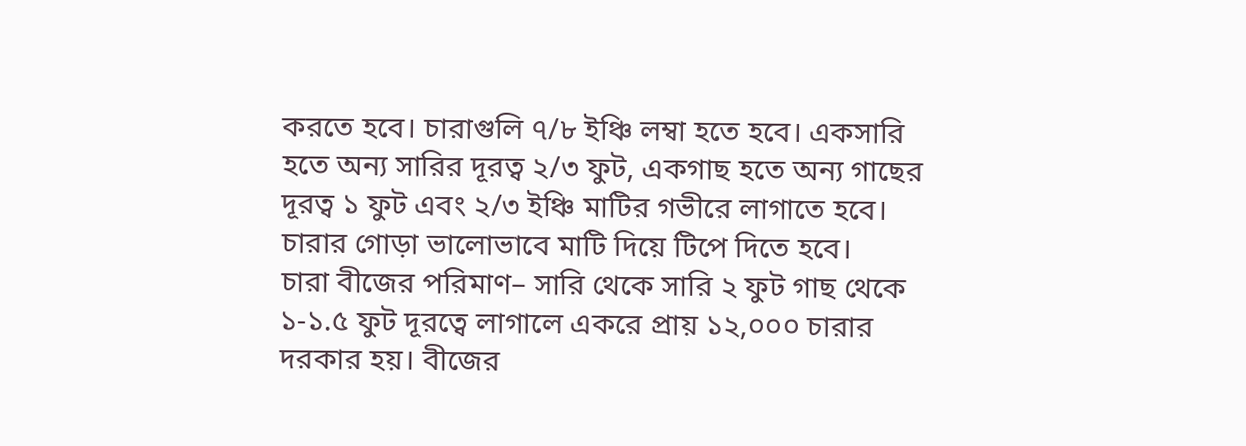করতে হবে। চারাগুলি ৭/৮ ইঞ্চি লম্বা হতে হবে। একসারি হতে অন্য সারির দূরত্ব ২/৩ ফুট, একগাছ হতে অন্য গাছের দূরত্ব ১ ফুট এবং ২/৩ ইঞ্চি মাটির গভীরে লাগাতে হবে। চারার গোড়া ভালোভাবে মাটি দিয়ে টিপে দিতে হবে।
চারা বীজের পরিমাণ– সারি থেকে সারি ২ ফুট গাছ থেকে ১-১.৫ ফুট দূরত্বে লাগালে একরে প্রায় ১২,০০০ চারার দরকার হয়। বীজের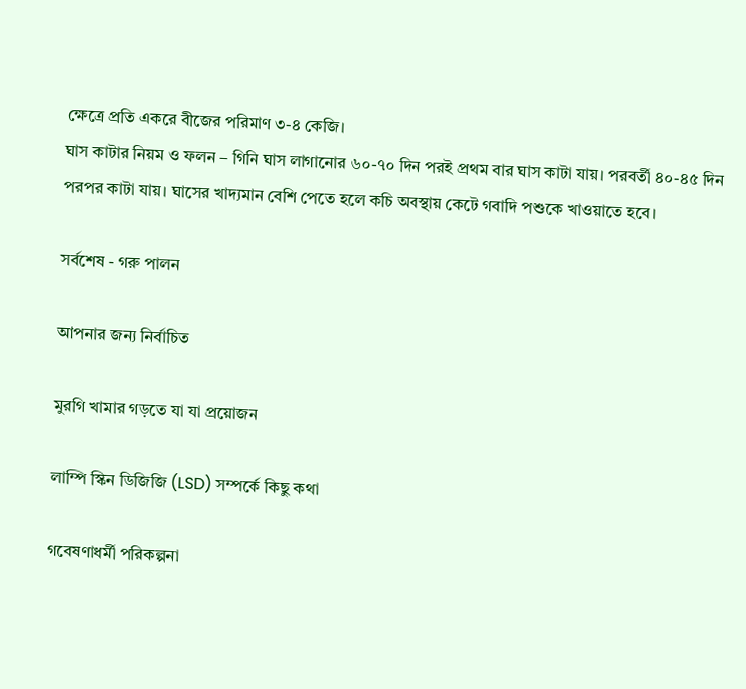ক্ষেত্রে প্রতি একরে বীজের পরিমাণ ৩-৪ কেজি।
ঘাস কাটার নিয়ম ও ফলন – গিনি ঘাস লাগানোর ৬০-৭০ দিন পরই প্রথম বার ঘাস কাটা যায়। পরবর্তী ৪০-৪৫ দিন পরপর কাটা যায়। ঘাসের খাদ্যমান বেশি পেতে হলে কচি অবস্থায় কেটে গবাদি পশুকে খাওয়াতে হবে।

সর্বশেষ - গরু পালন

আপনার জন্য নির্বাচিত

মুরগি খামার গড়তে যা যা প্রয়োজন

লাম্পি স্কিন ডিজিজি (LSD) সম্পর্কে কিছু কথা

গবেষণাধর্মী পরিকল্পনা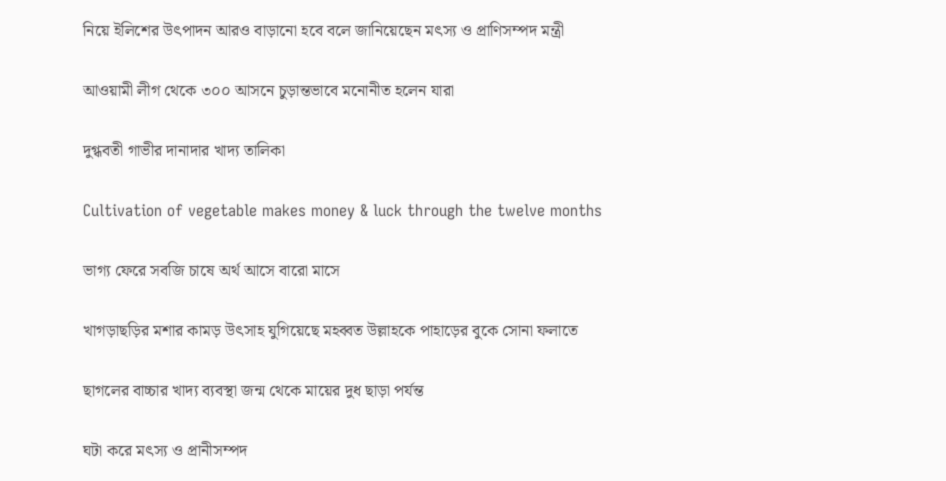নিয়ে ইলিশের উৎপাদন আরও বাড়ানো হবে বলে জানিয়েছেন মৎস্য ও প্রাণিসম্পদ মন্ত্রী

আওয়ামী লীগ থেকে ৩০০ আসনে চুড়ান্তভাবে মনোনীত হলেন যারা

দুগ্ধবতী গাভীর দানাদার খাদ্য তালিকা

Cultivation of vegetable makes money & luck through the twelve months

ভাগ্য ফেরে সবজি চাষে অর্থ আসে বারো মাসে

খাগড়াছড়ির মশার কামড় উৎসাহ যুগিয়েছে মহব্বত উল্লাহকে পাহাড়ের বুকে সোনা ফলাতে

ছাগলের বাচ্চার খাদ্য ব্যবস্থা জন্ম থেকে মায়ের দুধ ছাড়া পর্যন্ত

ঘটা করে মৎস্য ও প্রানীসম্পদ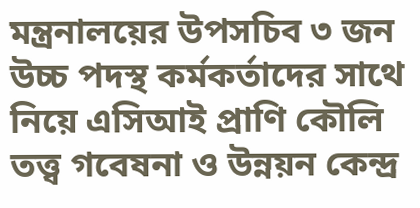মন্ত্রনালয়ের উপসচিব ৩ জন উচ্চ পদস্থ কর্মকর্তাদের সাথে নিয়ে এসিআই প্রাণি কৌলি তত্ত্ব গবেষনা ও উন্নয়ন কেন্দ্র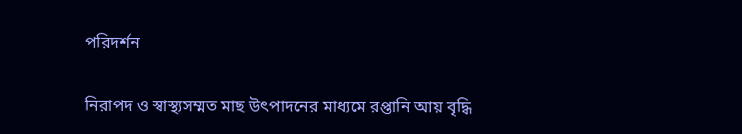পরিদর্শন

নিরাপদ ও স্বাস্থ্যসম্মত মাছ উৎপাদনের মাধ্যমে রপ্তানি আয় বৃদ্ধি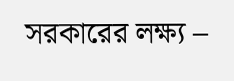সরকারের লক্ষ্য –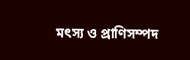মৎস্য ও প্রাণিসম্পদ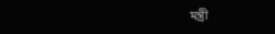মন্ত্রী